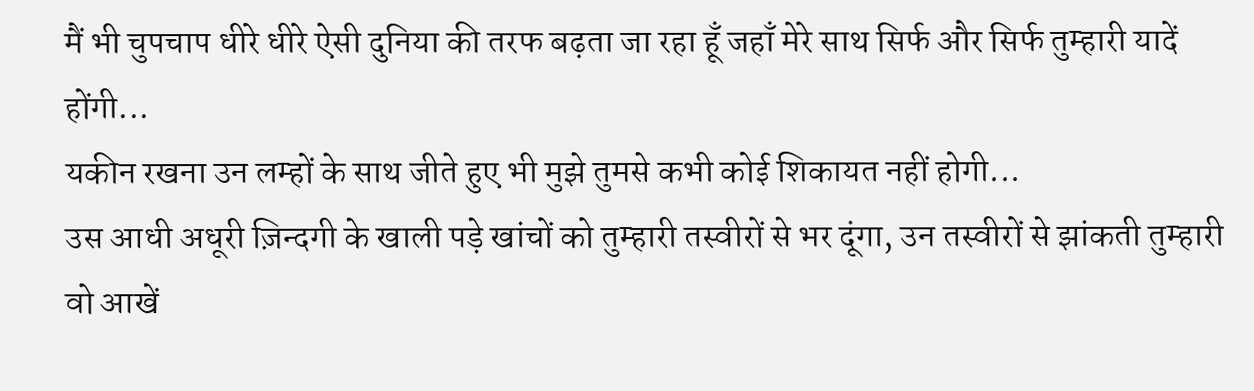मैं भी चुपचाप धीरे धीरे ऐसी दुनिया की तरफ बढ़ता जा रहा हूँ जहाँ मेरे साथ सिर्फ और सिर्फ तुम्हारी यादें होंगी...
यकीन रखना उन लम्हों के साथ जीते हुए भी मुझे तुमसे कभी कोई शिकायत नहीं होगी...
उस आधी अधूरी ज़िन्दगी के खाली पड़े खांचों को तुम्हारी तस्वीरों से भर दूंगा, उन तस्वीरों से झांकती तुम्हारी वो आखें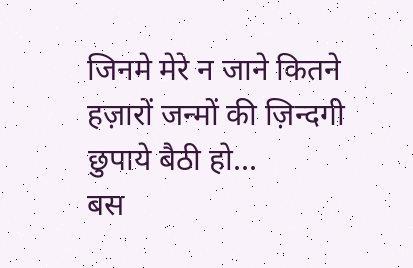जिनमे मेरे न जाने कितने हज़ारों जन्मों की ज़िन्दगी छुपाये बैठी हो...
बस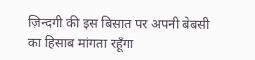ज़िन्दगी की इस बिसात पर अपनी बेबसी का हिसाब मांगता रहूँगा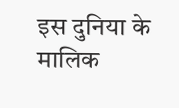इस दुनिया के मालिक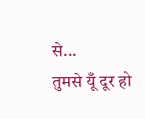से...
तुमसे यूँ दूर हो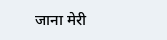जाना मेरी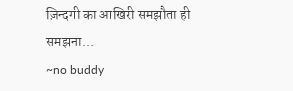ज़िन्दगी का आखिरी समझौता ही समझना...
~no buddy